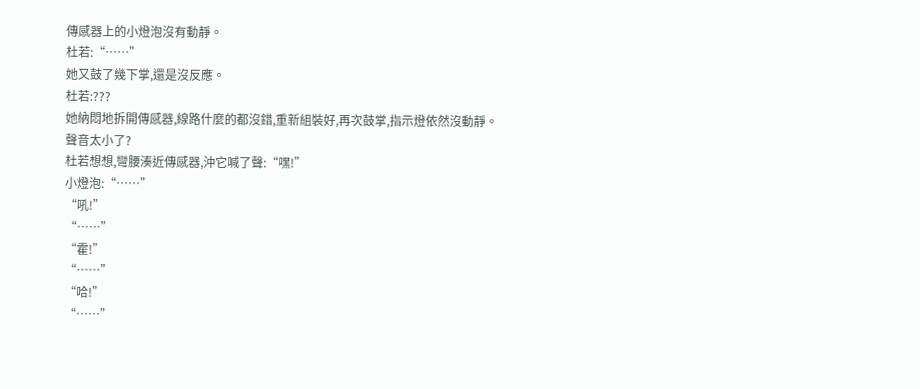傳感器上的小燈泡沒有動靜。
杜若:“……”
她又鼓了幾下掌,還是沒反應。
杜若:???
她納悶地拆開傳感器,線路什麼的都沒錯,重新組裝好,再次鼓掌,指示燈依然沒動靜。
聲音太小了?
杜若想想,彎腰湊近傳感器,沖它喊了聲:“嘿!”
小燈泡:“……”
“吼!”
“……”
“霍!”
“……”
“哈!”
“……”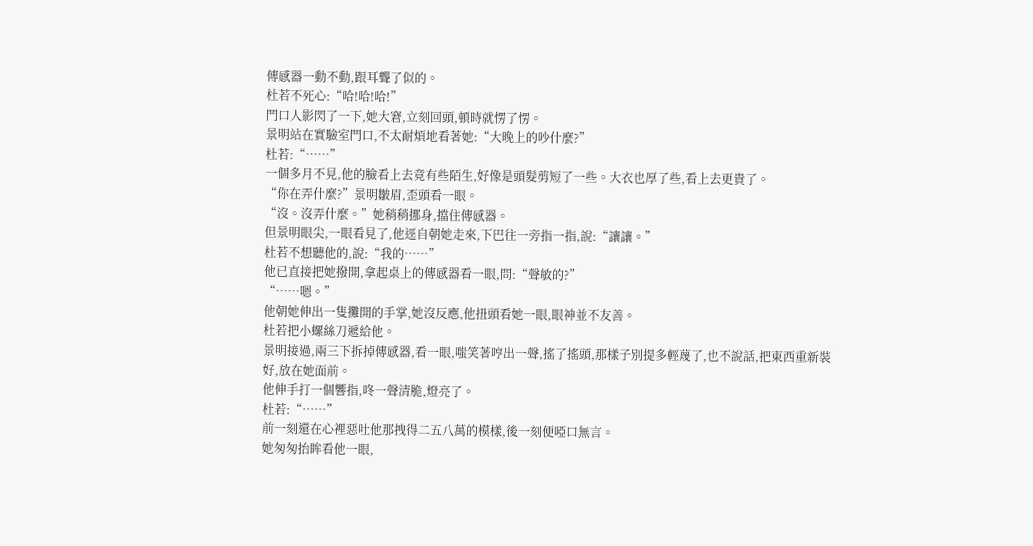傳感器一動不動,跟耳聾了似的。
杜若不死心:“哈!哈!哈!”
門口人影閃了一下,她大窘,立刻回頭,頓時就愣了愣。
景明站在實驗室門口,不太耐煩地看著她:“大晚上的吵什麼?”
杜若:“……”
一個多月不見,他的臉看上去竟有些陌生,好像是頭髮剪短了一些。大衣也厚了些,看上去更貴了。
“你在弄什麼?”景明皺眉,歪頭看一眼。
“沒。沒弄什麼。”她稍稍挪身,擋住傳感器。
但景明眼尖,一眼看見了,他逕自朝她走來,下巴往一旁指一指,說:“讓讓。”
杜若不想聽他的,說:“我的……”
他已直接把她撥開,拿起桌上的傳感器看一眼,問:“聲敏的?”
“……嗯。”
他朝她伸出一隻攤開的手掌,她沒反應,他扭頭看她一眼,眼神並不友善。
杜若把小螺絲刀遞給他。
景明接過,兩三下拆掉傳感器,看一眼,嗤笑著哼出一聲,搖了搖頭,那樣子別提多輕蔑了,也不說話,把東西重新裝好,放在她面前。
他伸手打一個響指,咚一聲清脆,燈亮了。
杜若:“……”
前一刻還在心裡惡吐他那拽得二五八萬的模樣,後一刻便啞口無言。
她匆匆抬眸看他一眼,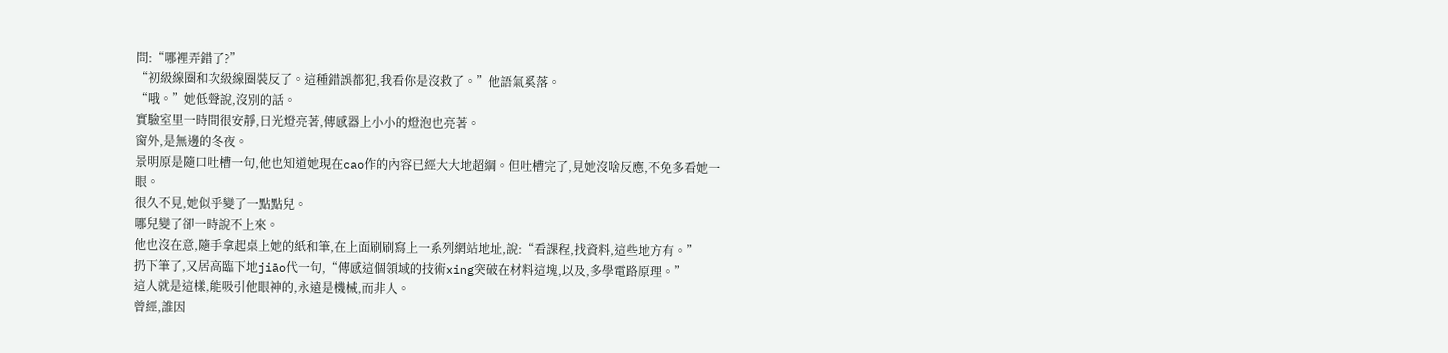問:“哪裡弄錯了?”
“初級線圈和次級線圈裝反了。這種錯誤都犯,我看你是沒救了。”他語氣奚落。
“哦。”她低聲說,沒別的話。
實驗室里一時間很安靜,日光燈亮著,傳感器上小小的燈泡也亮著。
窗外,是無邊的冬夜。
景明原是隨口吐槽一句,他也知道她現在cao作的內容已經大大地超綱。但吐槽完了,見她沒啥反應,不免多看她一眼。
很久不見,她似乎變了一點點兒。
哪兒變了卻一時說不上來。
他也沒在意,隨手拿起桌上她的紙和筆,在上面刷刷寫上一系列網站地址,說:“看課程,找資料,這些地方有。”
扔下筆了,又居高臨下地jiāo代一句,“傳感這個領域的技術xing突破在材料這塊,以及,多學電路原理。”
這人就是這樣,能吸引他眼神的,永遠是機械,而非人。
曾經,誰因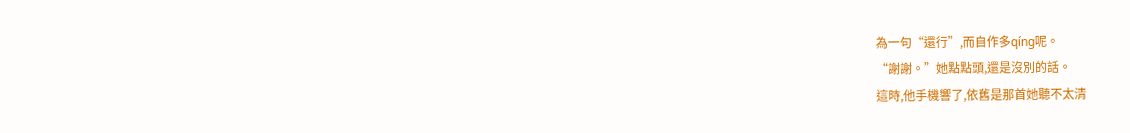為一句“還行”,而自作多qíng呢。
“謝謝。”她點點頭,還是沒別的話。
這時,他手機響了,依舊是那首她聽不太清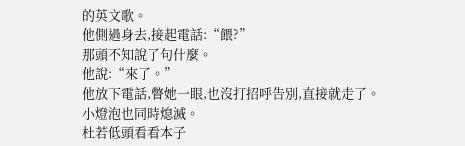的英文歌。
他側過身去,接起電話:“餵?”
那頭不知說了句什麼。
他說:“來了。”
他放下電話,瞥她一眼,也沒打招呼告別,直接就走了。
小燈泡也同時熄滅。
杜若低頭看看本子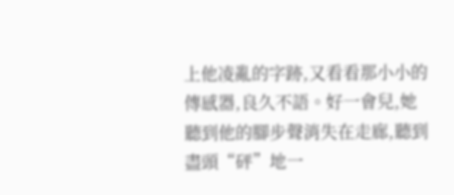上他凌亂的字跡,又看看那小小的傳感器,良久不語。好一會兒,她聽到他的腳步聲消失在走廊,聽到盡頭“砰”地一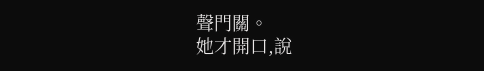聲門關。
她才開口,說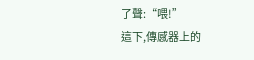了聲:“喂!”
這下,傳感器上的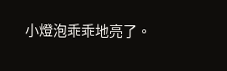小燈泡乖乖地亮了。